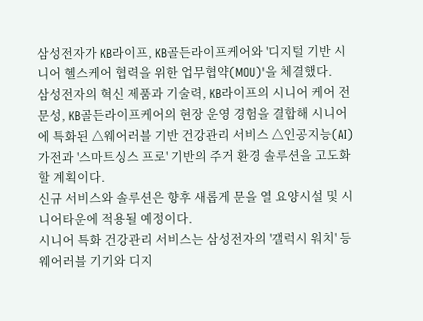삼성전자가 KB라이프, KB골든라이프케어와 '디지털 기반 시니어 헬스케어 협력을 위한 업무협약(MOU)'을 체결했다.
삼성전자의 혁신 제품과 기술력, KB라이프의 시니어 케어 전문성, KB골든라이프케어의 현장 운영 경험을 결합해 시니어에 특화된 △웨어러블 기반 건강관리 서비스 △인공지능(AI) 가전과 '스마트싱스 프로' 기반의 주거 환경 솔루션을 고도화할 계획이다.
신규 서비스와 솔루션은 향후 새롭게 문을 열 요양시설 및 시니어타운에 적용될 예정이다.
시니어 특화 건강관리 서비스는 삼성전자의 '갤럭시 워치' 등 웨어러블 기기와 디지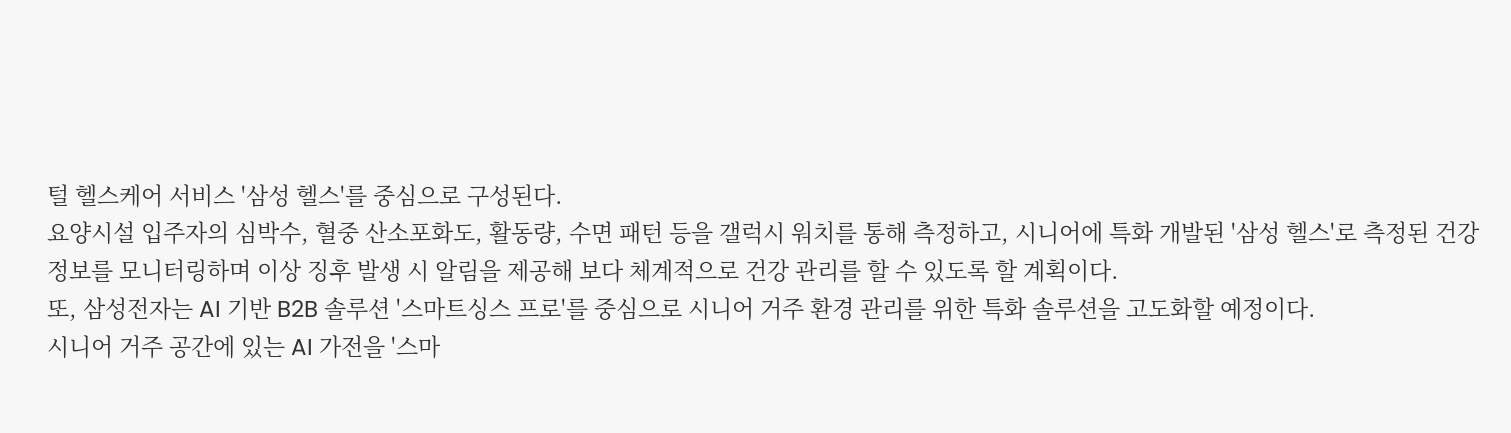털 헬스케어 서비스 '삼성 헬스'를 중심으로 구성된다.
요양시설 입주자의 심박수, 혈중 산소포화도, 활동량, 수면 패턴 등을 갤럭시 워치를 통해 측정하고, 시니어에 특화 개발된 '삼성 헬스'로 측정된 건강 정보를 모니터링하며 이상 징후 발생 시 알림을 제공해 보다 체계적으로 건강 관리를 할 수 있도록 할 계획이다.
또, 삼성전자는 AI 기반 B2B 솔루션 '스마트싱스 프로'를 중심으로 시니어 거주 환경 관리를 위한 특화 솔루션을 고도화할 예정이다.
시니어 거주 공간에 있는 AI 가전을 '스마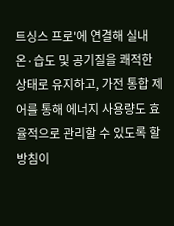트싱스 프로'에 연결해 실내 온·습도 및 공기질을 쾌적한 상태로 유지하고, 가전 통합 제어를 통해 에너지 사용량도 효율적으로 관리할 수 있도록 할 방침이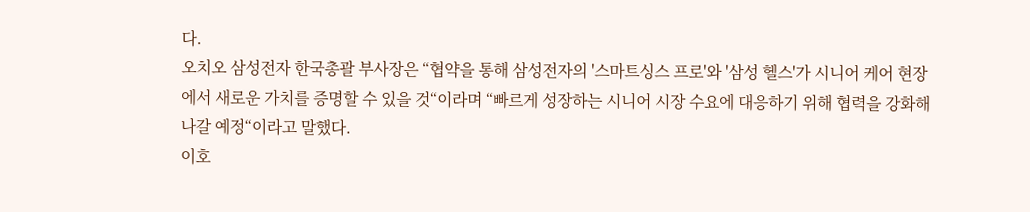다.
오치오 삼성전자 한국총괄 부사장은 “협약을 통해 삼성전자의 '스마트싱스 프로'와 '삼성 헬스'가 시니어 케어 현장에서 새로운 가치를 증명할 수 있을 것“이라며 “빠르게 성장하는 시니어 시장 수요에 대응하기 위해 협력을 강화해 나갈 예정“이라고 말했다.
이호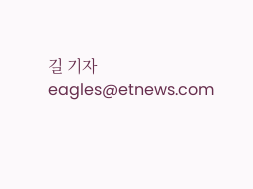길 기자 eagles@etnews.com